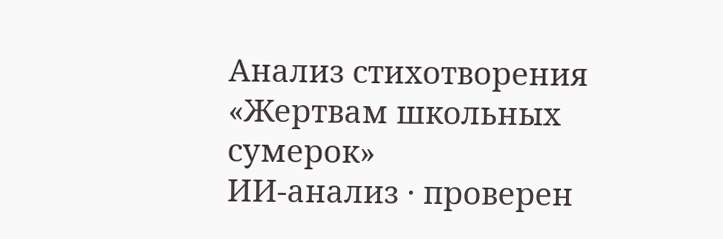Анализ стихотворения «Жертвам школьных сумерок»
ИИ-анализ · проверен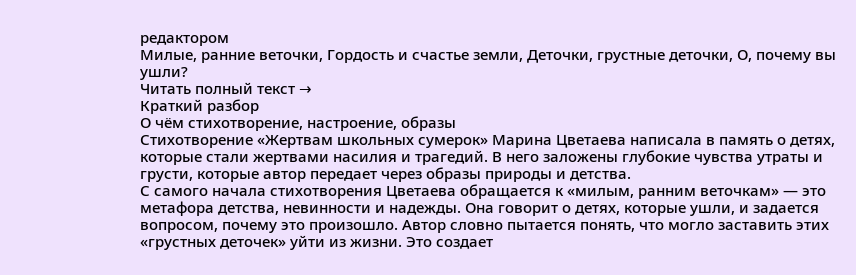редактором
Милые, ранние веточки, Гордость и счастье земли, Деточки, грустные деточки, О, почему вы ушли?
Читать полный текст →
Краткий разбор
О чём стихотворение, настроение, образы
Стихотворение «Жертвам школьных сумерок» Марина Цветаева написала в память о детях, которые стали жертвами насилия и трагедий. В него заложены глубокие чувства утраты и грусти, которые автор передает через образы природы и детства.
С самого начала стихотворения Цветаева обращается к «милым, ранним веточкам» — это метафора детства, невинности и надежды. Она говорит о детях, которые ушли, и задается вопросом, почему это произошло. Автор словно пытается понять, что могло заставить этих «грустных деточек» уйти из жизни. Это создает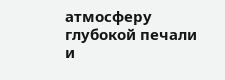атмосферу глубокой печали и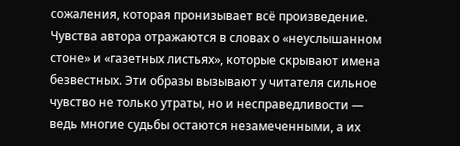сожаления, которая пронизывает всё произведение.
Чувства автора отражаются в словах о «неуслышанном стоне» и «газетных листьях», которые скрывают имена безвестных. Эти образы вызывают у читателя сильное чувство не только утраты, но и несправедливости — ведь многие судьбы остаются незамеченными, а их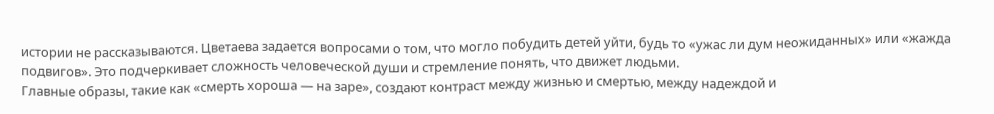истории не рассказываются. Цветаева задается вопросами о том, что могло побудить детей уйти, будь то «ужас ли дум неожиданных» или «жажда подвигов». Это подчеркивает сложность человеческой души и стремление понять, что движет людьми.
Главные образы, такие как «смерть хороша — на заре», создают контраст между жизнью и смертью, между надеждой и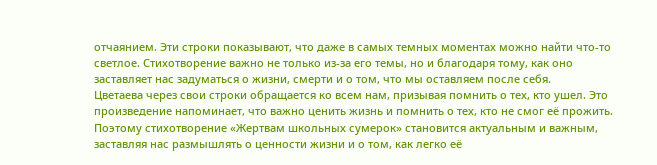отчаянием. Эти строки показывают, что даже в самых темных моментах можно найти что-то светлое. Стихотворение важно не только из-за его темы, но и благодаря тому, как оно заставляет нас задуматься о жизни, смерти и о том, что мы оставляем после себя.
Цветаева через свои строки обращается ко всем нам, призывая помнить о тех, кто ушел. Это произведение напоминает, что важно ценить жизнь и помнить о тех, кто не смог её прожить. Поэтому стихотворение «Жертвам школьных сумерок» становится актуальным и важным, заставляя нас размышлять о ценности жизни и о том, как легко её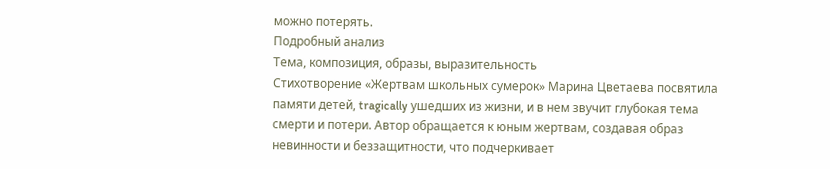можно потерять.
Подробный анализ
Тема, композиция, образы, выразительность
Стихотворение «Жертвам школьных сумерок» Марина Цветаева посвятила памяти детей, tragically ушедших из жизни, и в нем звучит глубокая тема смерти и потери. Автор обращается к юным жертвам, создавая образ невинности и беззащитности, что подчеркивает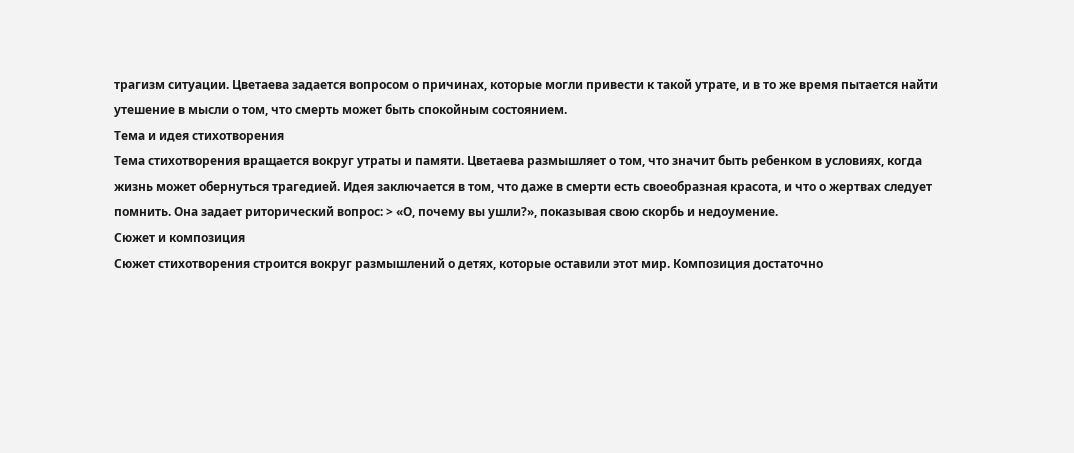трагизм ситуации. Цветаева задается вопросом о причинах, которые могли привести к такой утрате, и в то же время пытается найти утешение в мысли о том, что смерть может быть спокойным состоянием.
Тема и идея стихотворения
Тема стихотворения вращается вокруг утраты и памяти. Цветаева размышляет о том, что значит быть ребенком в условиях, когда жизнь может обернуться трагедией. Идея заключается в том, что даже в смерти есть своеобразная красота, и что о жертвах следует помнить. Она задает риторический вопрос: > «О, почему вы ушли?», показывая свою скорбь и недоумение.
Сюжет и композиция
Сюжет стихотворения строится вокруг размышлений о детях, которые оставили этот мир. Композиция достаточно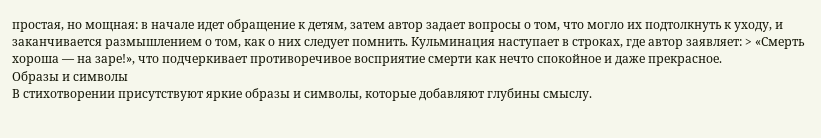простая, но мощная: в начале идет обращение к детям, затем автор задает вопросы о том, что могло их подтолкнуть к уходу, и заканчивается размышлением о том, как о них следует помнить. Кульминация наступает в строках, где автор заявляет: > «Смерть хороша — на заре!», что подчеркивает противоречивое восприятие смерти как нечто спокойное и даже прекрасное.
Образы и символы
В стихотворении присутствуют яркие образы и символы, которые добавляют глубины смыслу.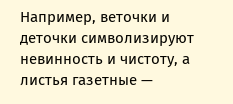Например, веточки и деточки символизируют невинность и чистоту, а листья газетные —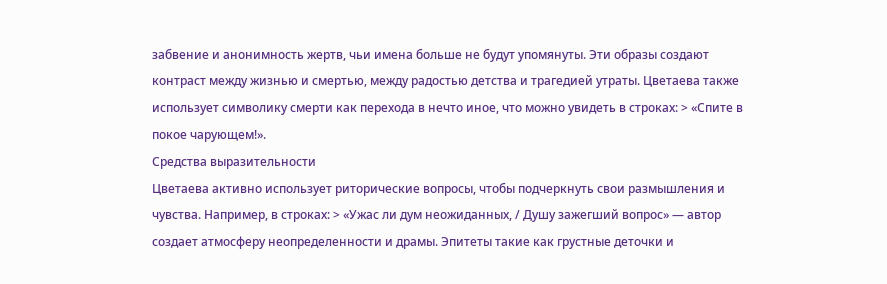забвение и анонимность жертв, чьи имена больше не будут упомянуты. Эти образы создают контраст между жизнью и смертью, между радостью детства и трагедией утраты. Цветаева также использует символику смерти как перехода в нечто иное, что можно увидеть в строках: > «Спите в покое чарующем!».
Средства выразительности
Цветаева активно использует риторические вопросы, чтобы подчеркнуть свои размышления и чувства. Например, в строках: > «Ужас ли дум неожиданных, / Душу зажегший вопрос» — автор создает атмосферу неопределенности и драмы. Эпитеты такие как грустные деточки и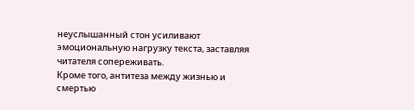неуслышанный стон усиливают эмоциональную нагрузку текста, заставляя читателя сопереживать.
Кроме того, антитеза между жизнью и смертью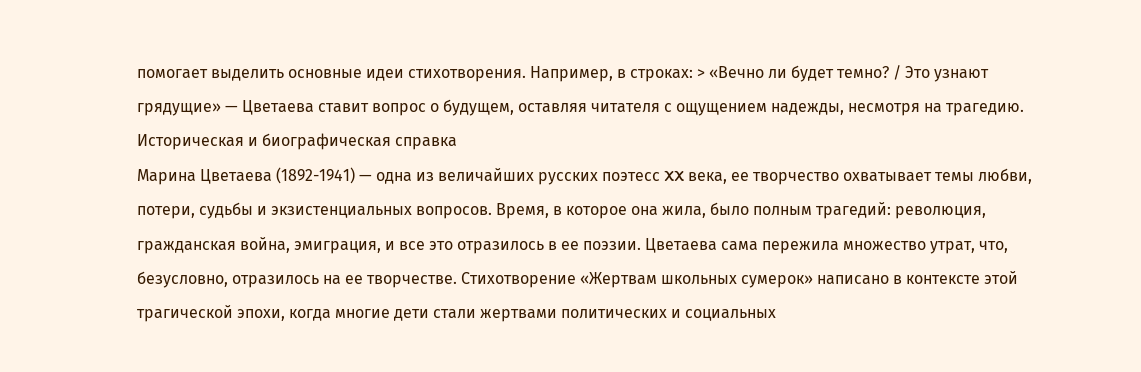помогает выделить основные идеи стихотворения. Например, в строках: > «Вечно ли будет темно? / Это узнают грядущие» — Цветаева ставит вопрос о будущем, оставляя читателя с ощущением надежды, несмотря на трагедию.
Историческая и биографическая справка
Марина Цветаева (1892-1941) — одна из величайших русских поэтесс XX века, ее творчество охватывает темы любви, потери, судьбы и экзистенциальных вопросов. Время, в которое она жила, было полным трагедий: революция, гражданская война, эмиграция, и все это отразилось в ее поэзии. Цветаева сама пережила множество утрат, что, безусловно, отразилось на ее творчестве. Стихотворение «Жертвам школьных сумерок» написано в контексте этой трагической эпохи, когда многие дети стали жертвами политических и социальных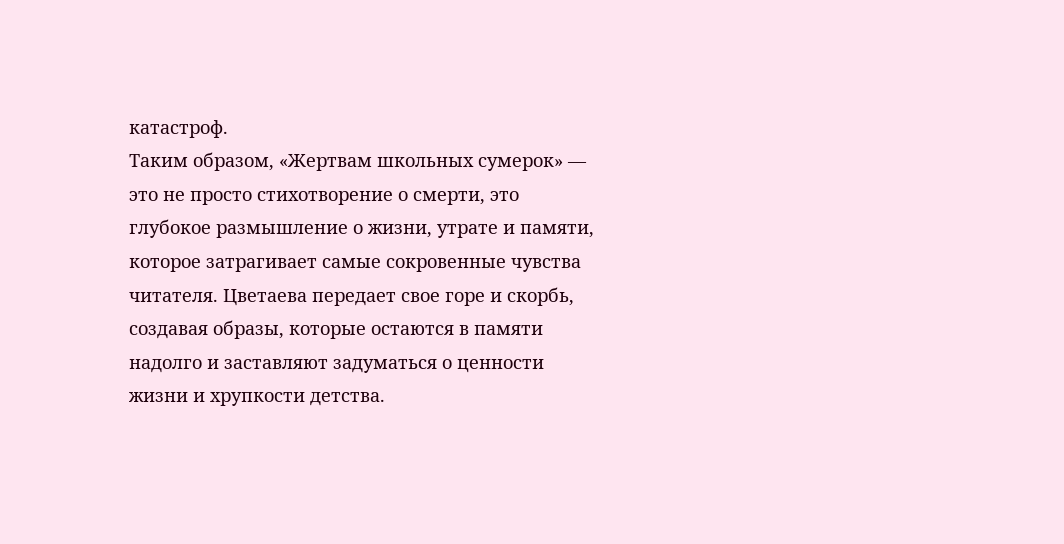катастроф.
Таким образом, «Жертвам школьных сумерок» — это не просто стихотворение о смерти, это глубокое размышление о жизни, утрате и памяти, которое затрагивает самые сокровенные чувства читателя. Цветаева передает свое горе и скорбь, создавая образы, которые остаются в памяти надолго и заставляют задуматься о ценности жизни и хрупкости детства.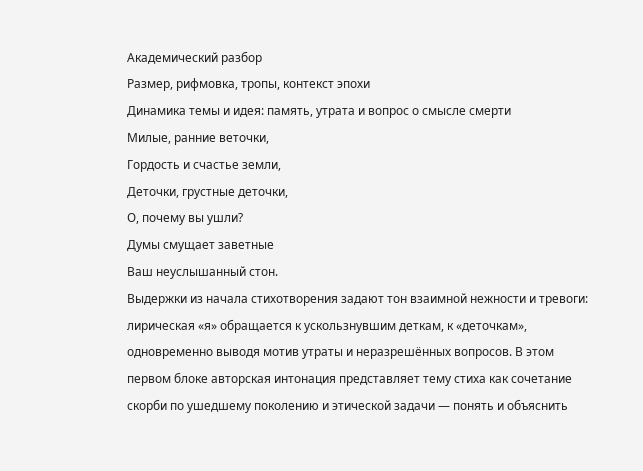Академический разбор
Размер, рифмовка, тропы, контекст эпохи
Динамика темы и идея: память, утрата и вопрос о смысле смерти
Милые, ранние веточки,
Гордость и счастье земли,
Деточки, грустные деточки,
О, почему вы ушли?
Думы смущает заветные
Ваш неуслышанный стон.
Выдержки из начала стихотворения задают тон взаимной нежности и тревоги: лирическая «я» обращается к ускользнувшим деткам, к «деточкам», одновременно выводя мотив утраты и неразрешённых вопросов. В этом первом блоке авторская интонация представляет тему стиха как сочетание скорби по ушедшему поколению и этической задачи — понять и объяснить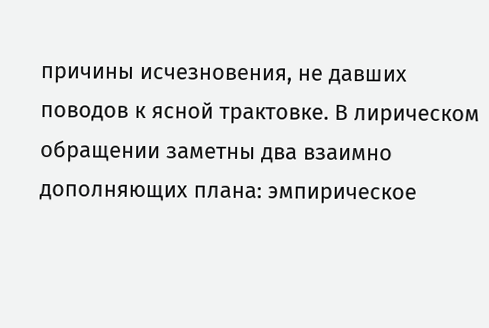причины исчезновения, не давших поводов к ясной трактовке. В лирическом обращении заметны два взаимно дополняющих плана: эмпирическое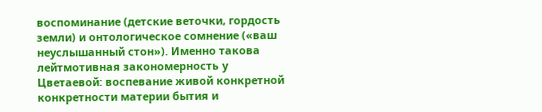воспоминание (детские веточки, гордость земли) и онтологическое сомнение («ваш неуслышанный стон»). Именно такова лейтмотивная закономерность у Цветаевой: воспевание живой конкретной конкретности материи бытия и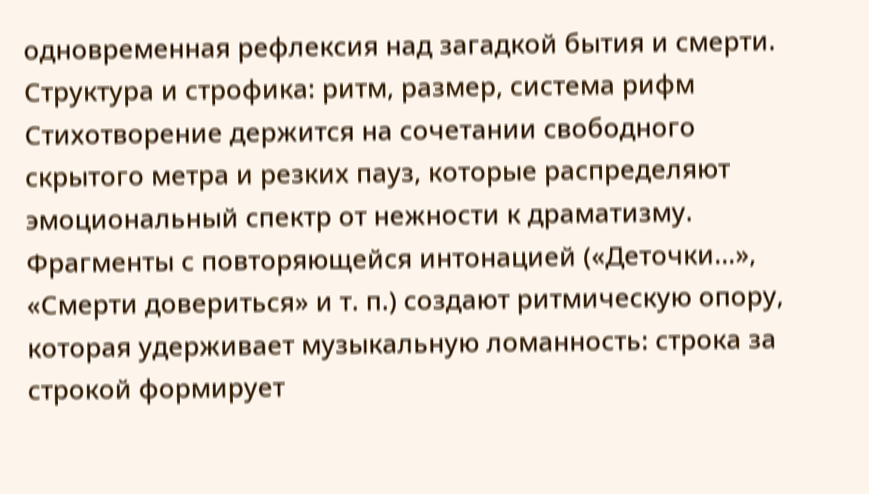одновременная рефлексия над загадкой бытия и смерти.
Структура и строфика: ритм, размер, система рифм
Стихотворение держится на сочетании свободного скрытого метра и резких пауз, которые распределяют эмоциональный спектр от нежности к драматизму. Фрагменты с повторяющейся интонацией («Деточки…», «Смерти довериться» и т. п.) создают ритмическую опору, которая удерживает музыкальную ломанность: строка за строкой формирует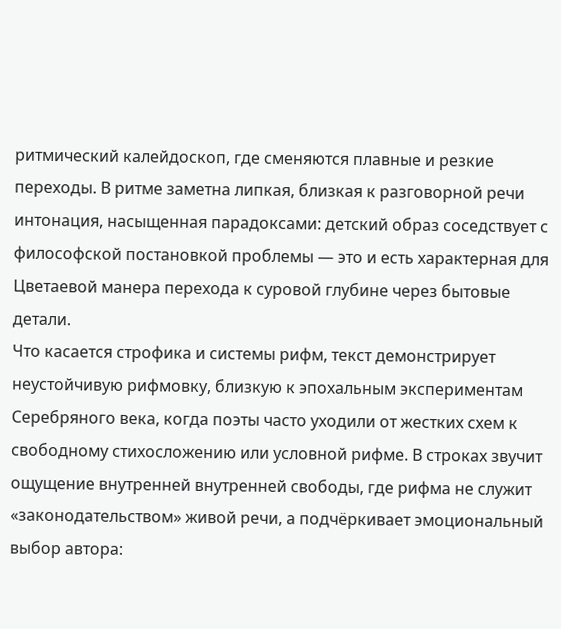ритмический калейдоскоп, где сменяются плавные и резкие переходы. В ритме заметна липкая, близкая к разговорной речи интонация, насыщенная парадоксами: детский образ соседствует с философской постановкой проблемы — это и есть характерная для Цветаевой манера перехода к суровой глубине через бытовые детали.
Что касается строфика и системы рифм, текст демонстрирует неустойчивую рифмовку, близкую к эпохальным экспериментам Серебряного века, когда поэты часто уходили от жестких схем к свободному стихосложению или условной рифме. В строках звучит ощущение внутренней внутренней свободы, где рифма не служит «законодательством» живой речи, а подчёркивает эмоциональный выбор автора: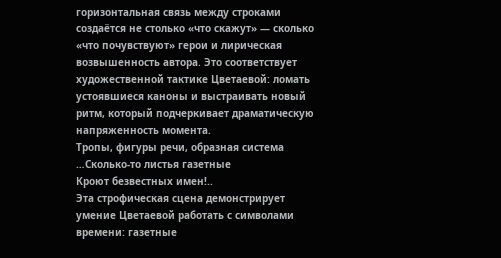горизонтальная связь между строками создаётся не столько «что скажут» — сколько «что почувствуют» герои и лирическая возвышенность автора. Это соответствует художественной тактике Цветаевой: ломать устоявшиеся каноны и выстраивать новый ритм, который подчеркивает драматическую напряженность момента.
Тропы, фигуры речи, образная система
…Сколько-то листья газетные
Кроют безвестных имен!..
Эта строфическая сцена демонстрирует умение Цветаевой работать с символами времени: газетные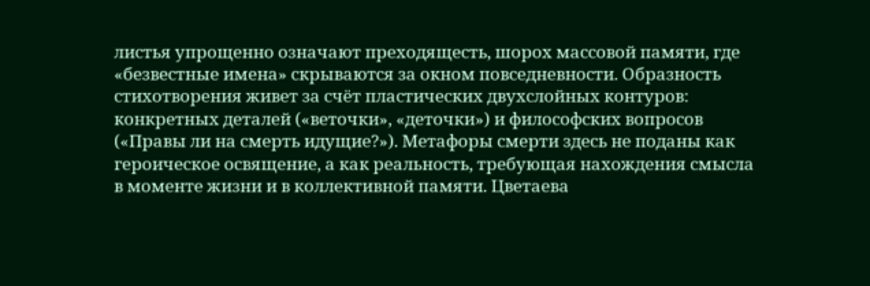листья упрощенно означают преходящесть, шорох массовой памяти, где «безвестные имена» скрываются за окном повседневности. Образность стихотворения живет за счёт пластических двухслойных контуров: конкретных деталей («веточки», «деточки») и философских вопросов («Правы ли на смерть идущие?»). Метафоры смерти здесь не поданы как героическое освящение, а как реальность, требующая нахождения смысла в моменте жизни и в коллективной памяти. Цветаева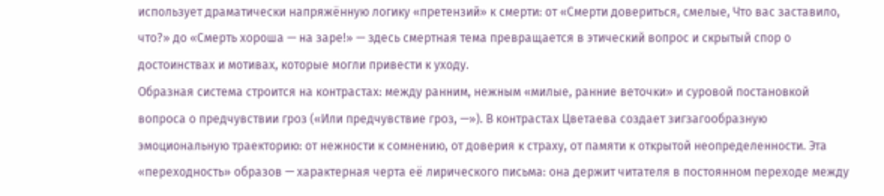использует драматически напряжённую логику «претензий» к смерти: от «Смерти довериться, смелые, Что вас заставило, что?» до «Смерть хороша — на заре!» — здесь смертная тема превращается в этический вопрос и скрытый спор о достоинствах и мотивах, которые могли привести к уходу.
Образная система строится на контрастах: между ранним, нежным «милые, ранние веточки» и суровой постановкой вопроса о предчувствии гроз («Или предчувствие гроз, —»). В контрастах Цветаева создает зигзагообразную эмоциональную траекторию: от нежности к сомнению, от доверия к страху, от памяти к открытой неопределенности. Эта «переходность» образов — характерная черта её лирического письма: она держит читателя в постоянном переходе между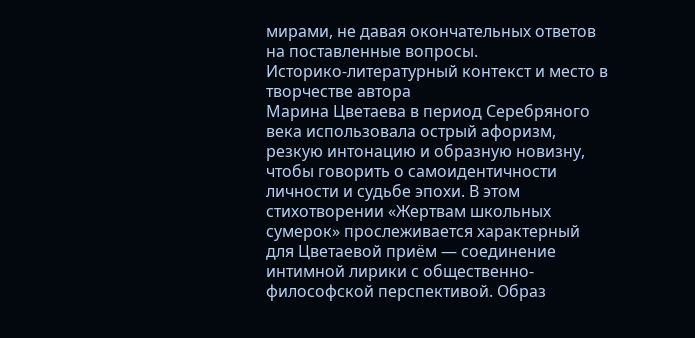мирами, не давая окончательных ответов на поставленные вопросы.
Историко-литературный контекст и место в творчестве автора
Марина Цветаева в период Серебряного века использовала острый афоризм, резкую интонацию и образную новизну, чтобы говорить о самоидентичности личности и судьбе эпохи. В этом стихотворении «Жертвам школьных сумерок» прослеживается характерный для Цветаевой приём — соединение интимной лирики с общественно-философской перспективой. Образ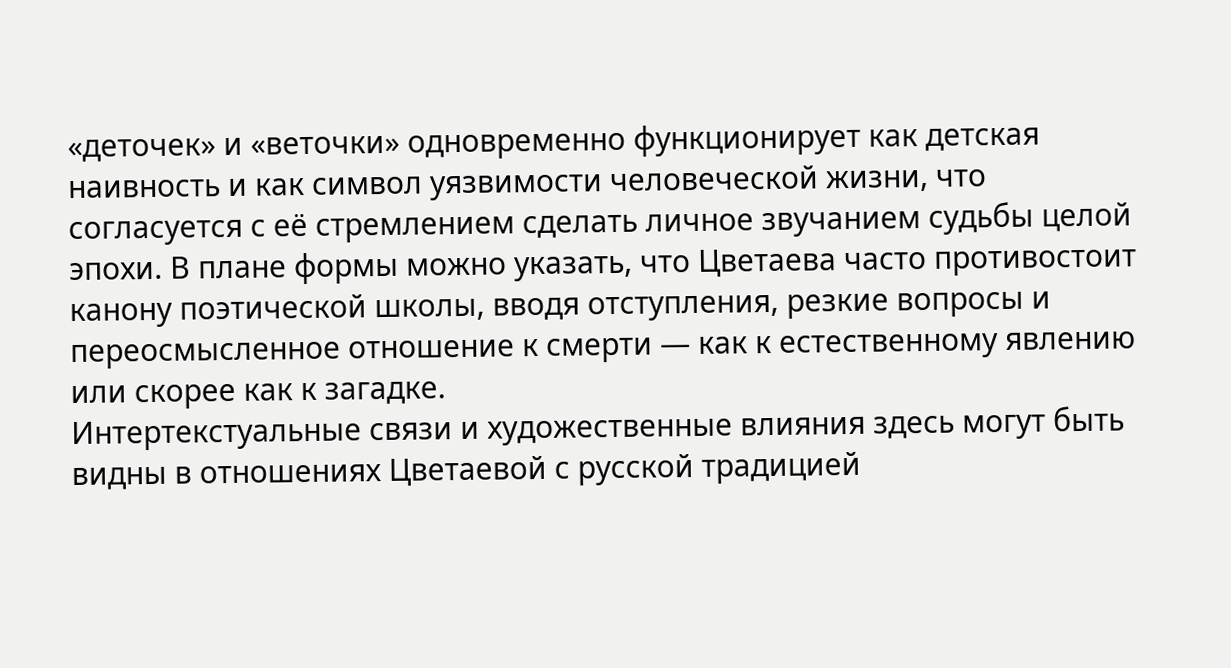«деточек» и «веточки» одновременно функционирует как детская наивность и как символ уязвимости человеческой жизни, что согласуется с её стремлением сделать личное звучанием судьбы целой эпохи. В плане формы можно указать, что Цветаева часто противостоит канону поэтической школы, вводя отступления, резкие вопросы и переосмысленное отношение к смерти — как к естественному явлению или скорее как к загадке.
Интертекстуальные связи и художественные влияния здесь могут быть видны в отношениях Цветаевой с русской традицией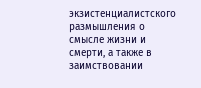экзистенциалистского размышления о смысле жизни и смерти, а также в заимствовании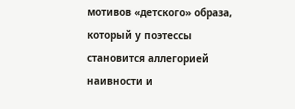мотивов «детского» образа, который у поэтессы становится аллегорией наивности и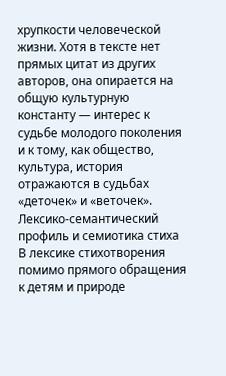хрупкости человеческой жизни. Хотя в тексте нет прямых цитат из других авторов, она опирается на общую культурную константу — интерес к судьбе молодого поколения и к тому, как общество, культура, история отражаются в судьбах «деточек» и «веточек».
Лексико-семантический профиль и семиотика стиха
В лексике стихотворения помимо прямого обращения к детям и природе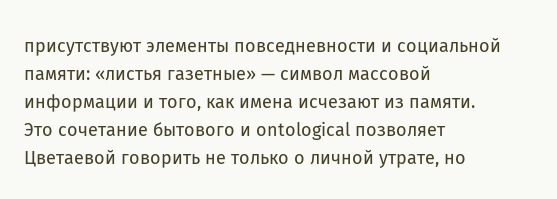присутствуют элементы повседневности и социальной памяти: «листья газетные» — символ массовой информации и того, как имена исчезают из памяти. Это сочетание бытового и ontological позволяет Цветаевой говорить не только о личной утрате, но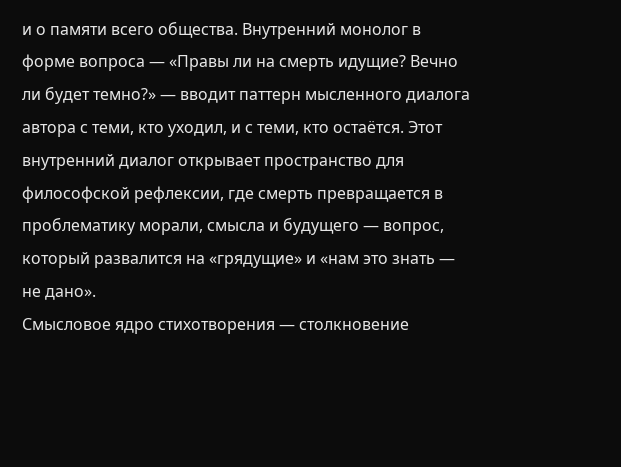и о памяти всего общества. Внутренний монолог в форме вопроса — «Правы ли на смерть идущие? Вечно ли будет темно?» — вводит паттерн мысленного диалога автора с теми, кто уходил, и с теми, кто остаётся. Этот внутренний диалог открывает пространство для философской рефлексии, где смерть превращается в проблематику морали, смысла и будущего — вопрос, который развалится на «грядущие» и «нам это знать — не дано».
Смысловое ядро стихотворения — столкновение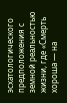эсхатологического предположения с земной реальностью жизни, где «Смерть хороша — на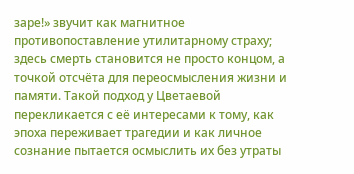заре!» звучит как магнитное противопоставление утилитарному страху; здесь смерть становится не просто концом, а точкой отсчёта для переосмысления жизни и памяти. Такой подход у Цветаевой перекликается с её интересами к тому, как эпоха переживает трагедии и как личное сознание пытается осмыслить их без утраты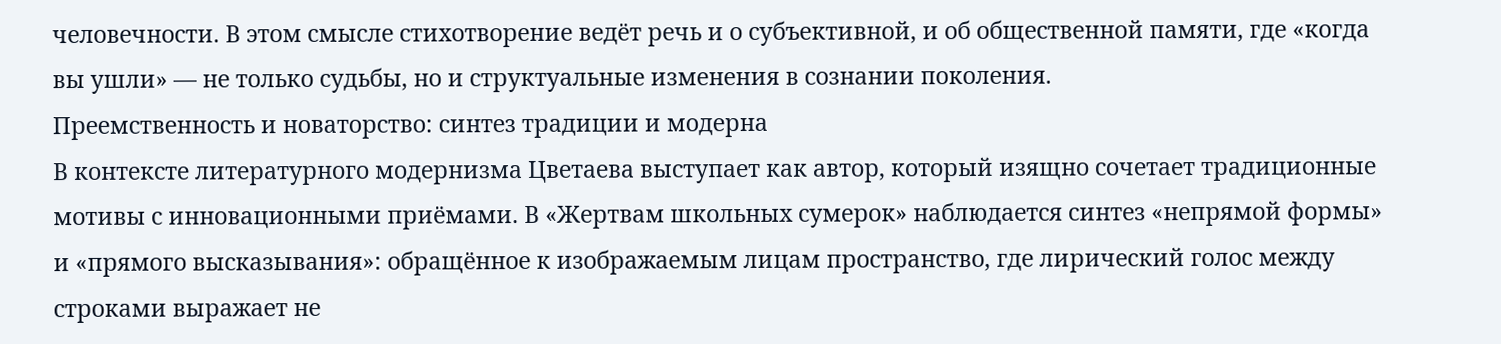человечности. В этом смысле стихотворение ведёт речь и о субъективной, и об общественной памяти, где «когда вы ушли» — не только судьбы, но и структуальные изменения в сознании поколения.
Преемственность и новаторство: синтез традиции и модерна
В контексте литературного модернизма Цветаева выступает как автор, который изящно сочетает традиционные мотивы с инновационными приёмами. В «Жертвам школьных сумерок» наблюдается синтез «непрямой формы» и «прямого высказывания»: обращённое к изображаемым лицам пространство, где лирический голос между строками выражает не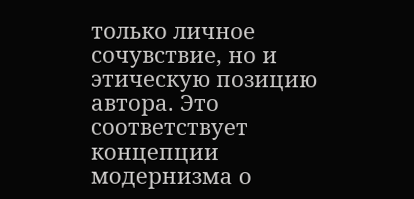только личное сочувствие, но и этическую позицию автора. Это соответствует концепции модернизма о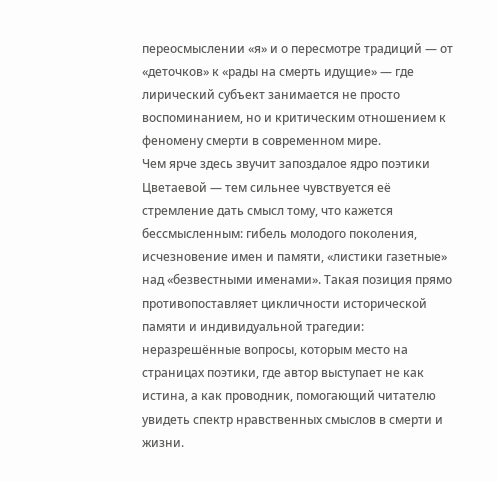переосмыслении «я» и о пересмотре традиций — от «деточков» к «рады на смерть идущие» — где лирический субъект занимается не просто воспоминанием, но и критическим отношением к феномену смерти в современном мире.
Чем ярче здесь звучит запоздалое ядро поэтики Цветаевой — тем сильнее чувствуется её стремление дать смысл тому, что кажется бессмысленным: гибель молодого поколения, исчезновение имен и памяти, «листики газетные» над «безвестными именами». Такая позиция прямо противопоставляет цикличности исторической памяти и индивидуальной трагедии: неразрешённые вопросы, которым место на страницах поэтики, где автор выступает не как истина, а как проводник, помогающий читателю увидеть спектр нравственных смыслов в смерти и жизни.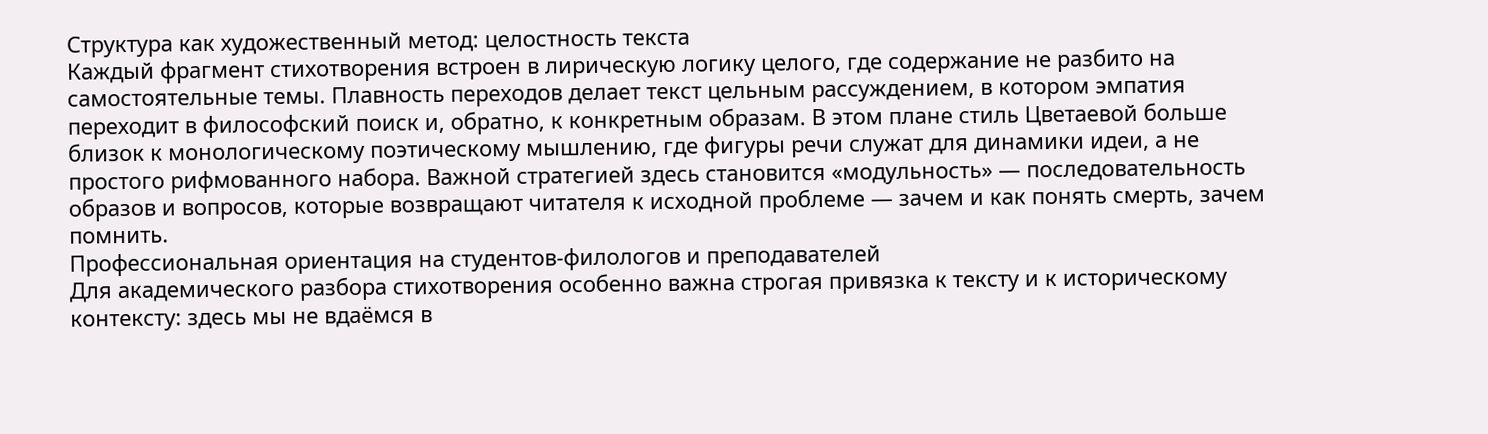Структура как художественный метод: целостность текста
Каждый фрагмент стихотворения встроен в лирическую логику целого, где содержание не разбито на самостоятельные темы. Плавность переходов делает текст цельным рассуждением, в котором эмпатия переходит в философский поиск и, обратно, к конкретным образам. В этом плане стиль Цветаевой больше близок к монологическому поэтическому мышлению, где фигуры речи служат для динамики идеи, а не простого рифмованного набора. Важной стратегией здесь становится «модульность» — последовательность образов и вопросов, которые возвращают читателя к исходной проблеме — зачем и как понять смерть, зачем помнить.
Профессиональная ориентация на студентов-филологов и преподавателей
Для академического разбора стихотворения особенно важна строгая привязка к тексту и к историческому контексту: здесь мы не вдаёмся в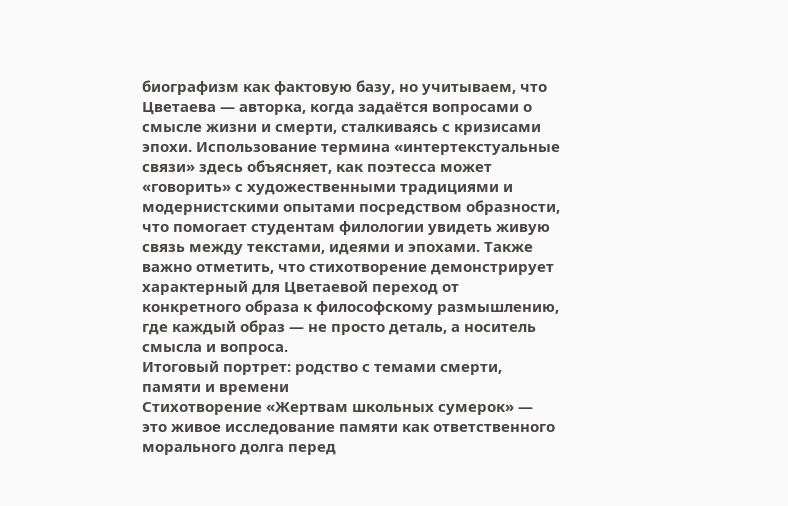биографизм как фактовую базу, но учитываем, что Цветаева — авторка, когда задаётся вопросами о смысле жизни и смерти, сталкиваясь с кризисами эпохи. Использование термина «интертекстуальные связи» здесь объясняет, как поэтесса может «говорить» с художественными традициями и модернистскими опытами посредством образности, что помогает студентам филологии увидеть живую связь между текстами, идеями и эпохами. Также важно отметить, что стихотворение демонстрирует характерный для Цветаевой переход от конкретного образа к философскому размышлению, где каждый образ — не просто деталь, а носитель смысла и вопроса.
Итоговый портрет: родство с темами смерти, памяти и времени
Стихотворение «Жертвам школьных сумерок» — это живое исследование памяти как ответственного морального долга перед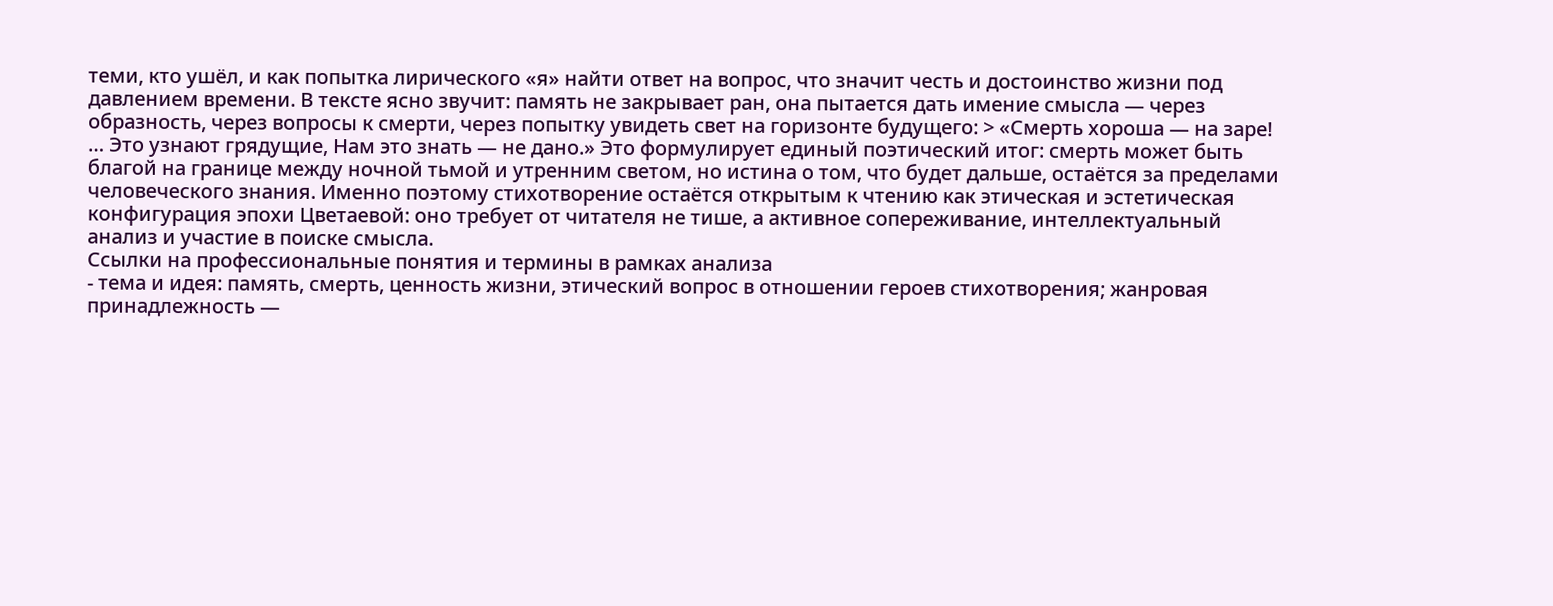теми, кто ушёл, и как попытка лирического «я» найти ответ на вопрос, что значит честь и достоинство жизни под давлением времени. В тексте ясно звучит: память не закрывает ран, она пытается дать имение смысла — через образность, через вопросы к смерти, через попытку увидеть свет на горизонте будущего: > «Смерть хороша — на заре! … Это узнают грядущие, Нам это знать — не дано.» Это формулирует единый поэтический итог: смерть может быть благой на границе между ночной тьмой и утренним светом, но истина о том, что будет дальше, остаётся за пределами человеческого знания. Именно поэтому стихотворение остаётся открытым к чтению как этическая и эстетическая конфигурация эпохи Цветаевой: оно требует от читателя не тише, а активное сопереживание, интеллектуальный анализ и участие в поиске смысла.
Ссылки на профессиональные понятия и термины в рамках анализа
- тема и идея: память, смерть, ценность жизни, этический вопрос в отношении героев стихотворения; жанровая принадлежность —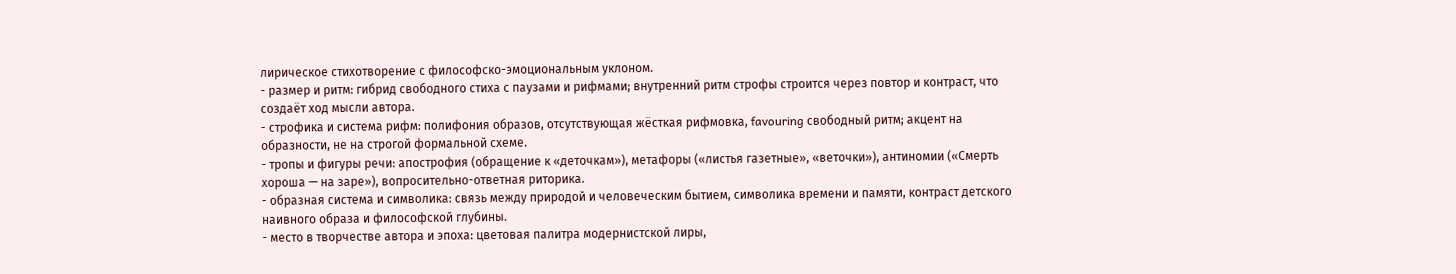лирическое стихотворение с философско-эмоциональным уклоном.
- размер и ритм: гибрид свободного стиха с паузами и рифмами; внутренний ритм строфы строится через повтор и контраст, что создаёт ход мысли автора.
- строфика и система рифм: полифония образов, отсутствующая жёсткая рифмовка, favouring свободный ритм; акцент на образности, не на строгой формальной схеме.
- тропы и фигуры речи: апострофия (обращение к «деточкам»), метафоры («листья газетные», «веточки»), антиномии («Смерть хороша — на заре»), вопросительно-ответная риторика.
- образная система и символика: связь между природой и человеческим бытием, символика времени и памяти, контраст детского наивного образа и философской глубины.
- место в творчестве автора и эпоха: цветовая палитра модернистской лиры,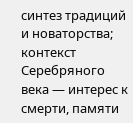синтез традиций и новаторства; контекст Серебряного века — интерес к смерти, памяти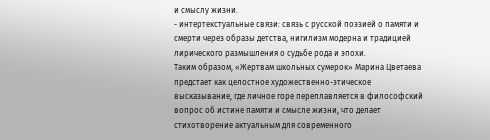и смыслу жизни.
- интертекстуальные связи: связь с русской поэзией о памяти и смерти через образы детства, нигилизм модерна и традицией лирического размышления о судьбе рода и эпохи.
Таким образом, «Жертвам школьных сумерок» Марина Цветаева предстает как целостное художественно-этическое высказывание, где личное горе переплавляется в философский вопрос об истине памяти и смысле жизни, что делает стихотворение актуальным для современного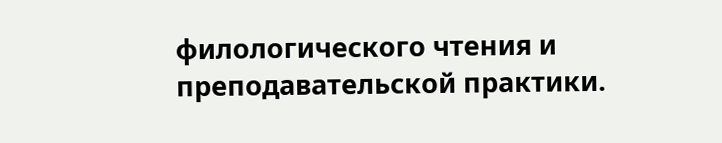филологического чтения и преподавательской практики.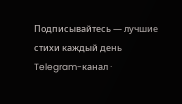Подписывайтесь — лучшие стихи каждый день
Telegram-канал ·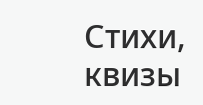Стихи, квизы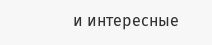и интересные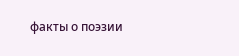факты о поэзии